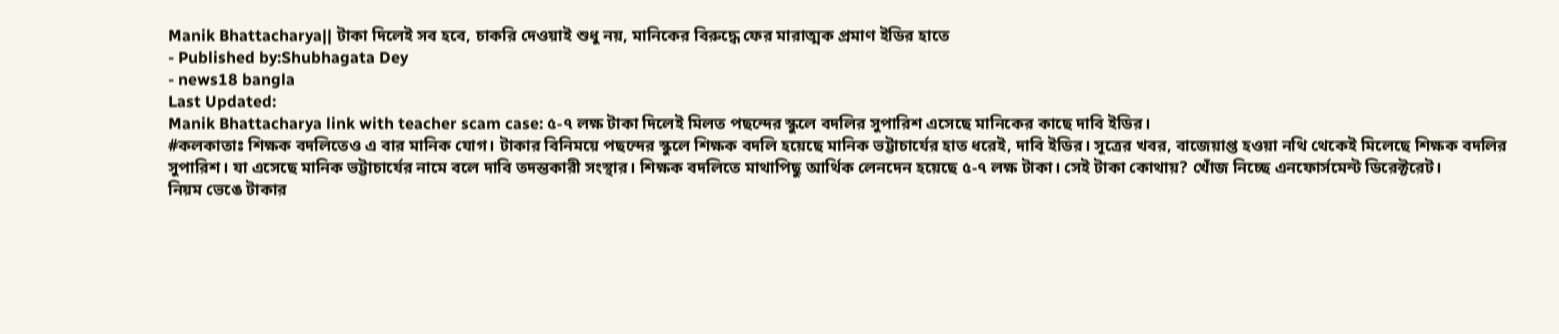Manik Bhattacharya|| টাকা দিলেই সব হবে, চাকরি দেওয়াই শুধু নয়, মানিকের বিরুদ্ধে ফের মারাত্মক প্রমাণ ইডির হাতে
- Published by:Shubhagata Dey
- news18 bangla
Last Updated:
Manik Bhattacharya link with teacher scam case: ৫-৭ লক্ষ টাকা দিলেই মিলত পছন্দের স্কুলে বদলির সুপারিশ এসেছে মানিকের কাছে দাবি ইডির।
#কলকাতাঃ শিক্ষক বদলিতেও এ বার মানিক যোগ। টাকার বিনিময়ে পছন্দের স্কুলে শিক্ষক বদলি হয়েছে মানিক ভট্টাচার্যের হাত ধরেই, দাবি ইডির। সূত্রের খবর, বাজেয়াপ্ত হওয়া নথি থেকেই মিলেছে শিক্ষক বদলির সুপারিশ। যা এসেছে মানিক ভট্টাচার্যের নামে বলে দাবি তদন্তকারী সংস্থার। শিক্ষক বদলিতে মাথাপিছু আর্থিক লেনদেন হয়েছে ৫-৭ লক্ষ টাকা। সেই টাকা কোথায়? খোঁজ নিচ্ছে এনফোর্সমেন্ট ডিরেক্টরেট।
নিয়ম ভেঙে টাকার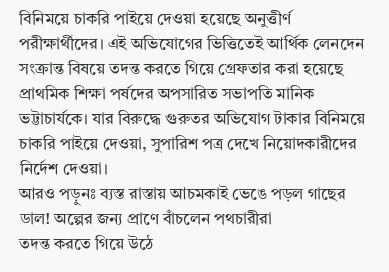বিনিময়ে চাকরি পাইয়ে দেওয়া হয়েছে অনুত্তীর্ণ পরীক্ষার্থীদের। এই অভিযোগের ভিত্তিতেই আর্থিক লেনদেন সংক্রান্ত বিষয়ে তদন্ত করতে গিয়ে গ্রেফতার করা হয়েছে প্রাথমিক শিক্ষা পর্ষদের অপসারিত সভাপতি মানিক ভট্টাচার্যকে। যার বিরুদ্ধে গুরুতর অভিযোগ টাকার বিনিময়ে চাকরি পাইয়ে দেওয়া, সুপারিশ পত্র দেখে নিয়োদকারীদের নির্দেশ দেওয়া।
আরও পড়ুনঃ ব্যস্ত রাস্তায় আচমকাই ভেঙে পড়ল গাছের ডাল! অল্পের জন্য প্রাণে বাঁচলেন পথচারীরা
তদন্ত করতে গিয়ে উঠে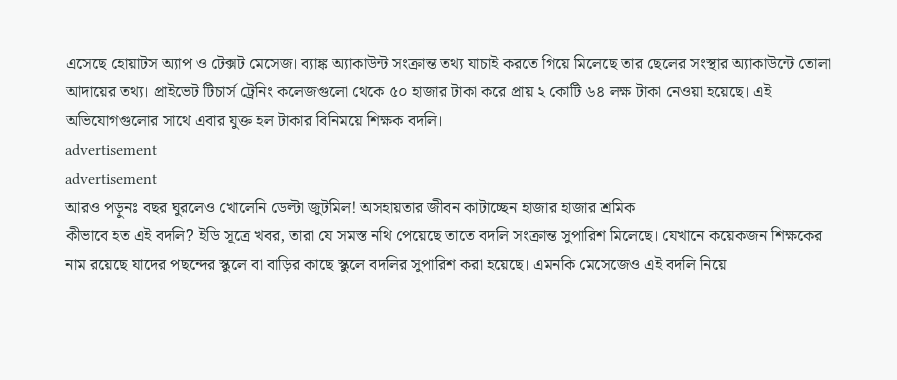এসেছে হোয়াটস অ্যাপ ও টেক্সট মেসেজ। ব্যাঙ্ক অ্যাকাউন্ট সংক্রান্ত তথ্য যাচাই করতে গিয়ে মিলেছে তার ছেলের সংস্থার অ্যাকাউন্টে তোলা আদায়ের তথ্য। প্রাইভেট টিচার্স ট্রেনিং কলেজগুলো থেকে ৫০ হাজার টাকা করে প্রায় ২ কোটি ৬৪ লক্ষ টাকা নেওয়া হয়েছে। এই অভিযোগগুলোর সাথে এবার যুক্ত হল টাকার বিনিময়ে শিক্ষক বদলি।
advertisement
advertisement
আরও পড়ুনঃ বছর ঘুরলেও খোলেনি ডেল্টা জুটমিল! অসহায়তার জীবন কাটাচ্ছেন হাজার হাজার শ্রমিক
কীভাবে হত এই বদলি? ইডি সূত্রে খবর, তারা যে সমস্ত নথি পেয়েছে তাতে বদলি সংক্রান্ত সুপারিশ মিলেছে। যেখানে কয়েকজন শিক্ষকের নাম রয়েছে যাদের পছন্দের স্কুলে বা বাড়ির কাছে স্কুলে বদলির সুপারিশ করা হয়েছে। এমনকি মেসেজেও এই বদলি নিয়ে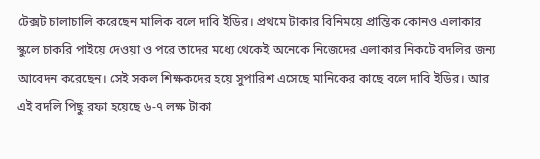টেক্সট চালাচালি করেছেন মালিক বলে দাবি ইডির। প্রথমে টাকার বিনিময়ে প্রান্তিক কোনও এলাকার স্কুলে চাকরি পাইয়ে দেওয়া ও পরে তাদের মধ্যে থেকেই অনেকে নিজেদের এলাকার নিকটে বদলির জন্য আবেদন করেছেন। সেই সকল শিক্ষকদের হয়ে সুপারিশ এসেছে মানিকের কাছে বলে দাবি ইডির। আর এই বদলি পিছু রফা হয়েছে ৬-৭ লক্ষ টাকা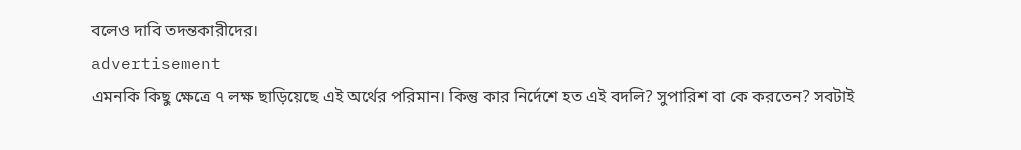বলেও দাবি তদন্তকারীদের।
advertisement
এমনকি কিছু ক্ষেত্রে ৭ লক্ষ ছাড়িয়েছে এই অর্থের পরিমান। কিন্তু কার নির্দেশে হত এই বদলি? সুপারিশ বা কে করতেন? সবটাই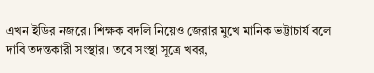এখন ইডির নজরে। শিক্ষক বদলি নিয়েও জেরার মুখে মানিক ভট্টাচার্য বলে দাবি তদন্তকারী সংস্থার। তবে সংস্থা সূত্রে খবর,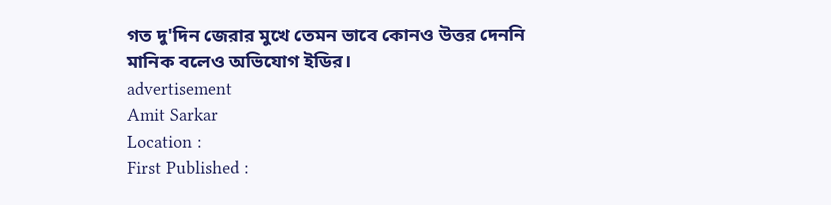গত দু'দিন জেরার মুখে তেমন ভাবে কোনও উত্তর দেননি মানিক বলেও অভিযোগ ইডির।
advertisement
Amit Sarkar
Location :
First Published :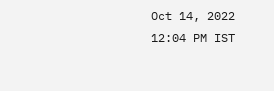Oct 14, 2022 12:04 PM IST